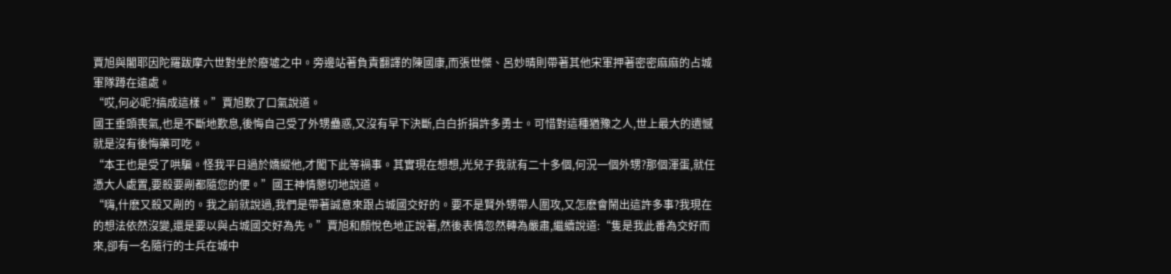賈旭與闍耶因陀羅跋摩六世對坐於廢墟之中。旁邊站著負責翻譯的陳國康,而張世傑、呂妙晴則帶著其他宋軍押著密密麻麻的占城軍隊蹲在遠處。
“哎,何必呢?搞成這樣。”賈旭歎了口氣說道。
國王垂頭喪氣,也是不斷地歎息,後悔自己受了外甥蠱惑,又沒有早下決斷,白白折損許多勇士。可惜對這種猶豫之人,世上最大的遺憾就是沒有後悔藥可吃。
“本王也是受了哄騙。怪我平日過於嬌縱他,才闖下此等禍事。其實現在想想,光兒子我就有二十多個,何況一個外甥?那個渾蛋,就任憑大人處置,要殺要剮都隨您的便。”國王神情懇切地說道。
“嗨,什麽又殺又剮的。我之前就說過,我們是帶著誠意來跟占城國交好的。要不是賢外甥帶人圍攻,又怎麽會鬧出這許多事?我現在的想法依然沒變,還是要以與占城國交好為先。”賈旭和顏悅色地正說著,然後表情忽然轉為嚴肅,繼續說道:“隻是我此番為交好而來,卻有一名隨行的士兵在城中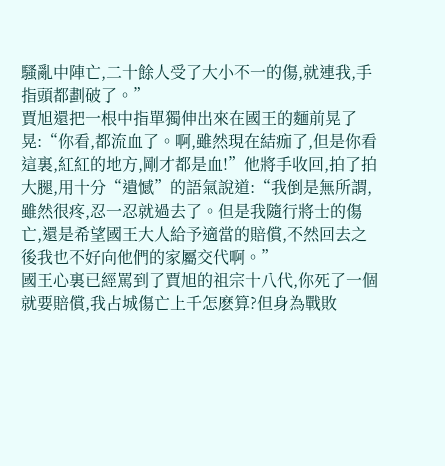騷亂中陣亡,二十餘人受了大小不一的傷,就連我,手指頭都劃破了。”
賈旭還把一根中指單獨伸出來在國王的麵前晃了晃:“你看,都流血了。啊,雖然現在結痂了,但是你看這裏,紅紅的地方,剛才都是血!”他將手收回,拍了拍大腿,用十分“遺憾”的語氣說道:“我倒是無所謂,雖然很疼,忍一忍就過去了。但是我隨行將士的傷亡,還是希望國王大人給予適當的賠償,不然回去之後我也不好向他們的家屬交代啊。”
國王心裏已經罵到了賈旭的祖宗十八代,你死了一個就要賠償,我占城傷亡上千怎麽算?但身為戰敗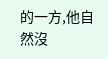的一方,他自然沒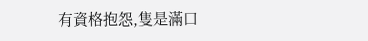有資格抱怨,隻是滿口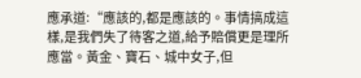應承道:“應該的,都是應該的。事情搞成這樣,是我們失了待客之道,給予賠償更是理所應當。黃金、寶石、城中女子,但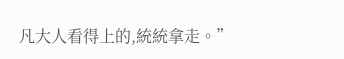凡大人看得上的,統統拿走。”